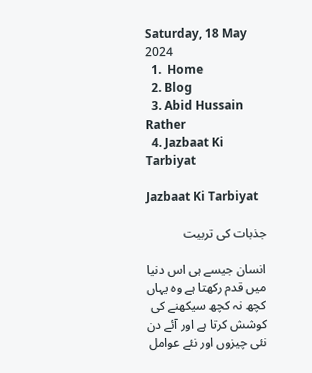Saturday, 18 May 2024
  1.  Home
  2. Blog
  3. Abid Hussain Rather
  4. Jazbaat Ki Tarbiyat

Jazbaat Ki Tarbiyat

جذبات کی تربیت

انسان جیسے ہی اس دنیا میں قدم رکھتا ہے وہ یہاں کچھ نہ کچھ سیکھنے کی کوشش کرتا ہے اور آئے دن نئی چیزوں اور نئے عوامل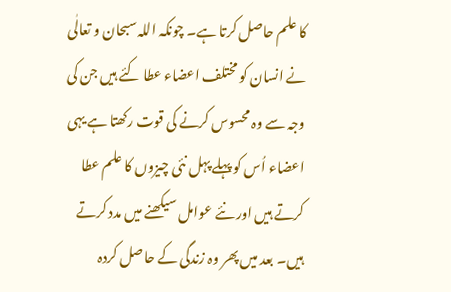کا علم حاصل کرتا ہے۔ چونکہ اللہ سبحان و تعالٰی نے انسان کو مختلف اعضاء عطا کئے ہیں جن کی وجہ سے وہ محسوس کرنے کی قوت رکھتا ہے یہی اعضاء اُس کو پہلے پہل نئی چیزوں کا علم عطا کرتے ہیں اور نئے عوامل سیکھنے میں مدد کرتے ہیں۔ بعد میں پھر وہ زندگی کے حاصل کردہ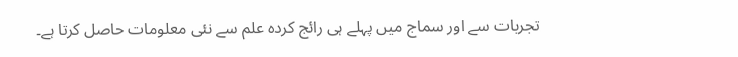تجربات سے اور سماج میں پہلے ہی رائج کردہ علم سے نئی معلومات حاصل کرتا ہے۔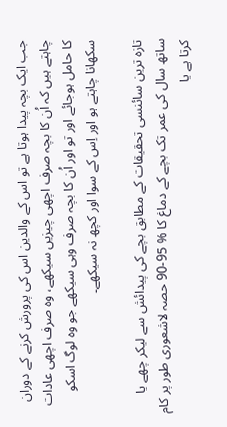جب ایک بچہ پیدا ہوتا ہے تو اس کے والدین اس کی پرورش کرنے کے دوران چاہتے ہیں کہ اُن کا بچہ صرف اچھی چیزیں سیکھے، وہ صرف اچھی عادات کا حامل ہوجائے اور تو اور اُن کا بچہ صرف وہی سیکھے جو وہ لوگ اسکو سکھانا چاہتے ہو اور اِس کے سوا اور کچھ نہ سیکھے۔

تازہ ترین سائنسی تحقیقات کے مطابق بچے کی پیدائش سے لیکر چھے یا ساتھ سال کی عمر تک بچے کے دماغ کا % 95-90 حصہ لاشعوری طور پر کام کرتا ہے یا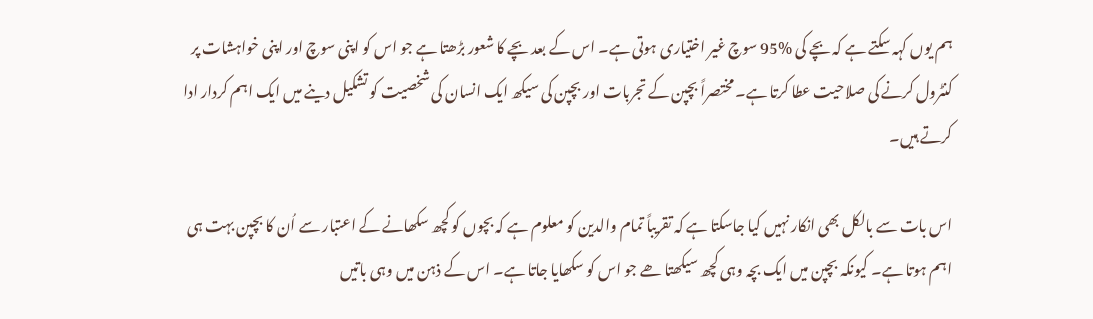ہم یوں کہہ سکتے ہے کہ بچے کی %95 سوچ غیر اختیاری ہوتی ہے۔ اس کے بعد بچے کا شعور بڑھتا ہے جو اس کو اپنی سوچ اور اپنی خواہشات پر کنٹرول کرنے کی صلاحیت عطا کرتا ہے۔ مختصراً بچپن کے تجربات اور بچپن کی سیکھ ایک انسان کی شخصیت کو تشکیل دینے میں ایک اہم کردار ادا کرتے ہیں۔

اس بات سے بالکل بھی انکار نہیں کیا جاسکتا ہے کہ تقریباً تمام والدین کو معلوم ہے کہ بچوں کو کچھ سکھانے کے اعتبار سے اُن کا بچپن بہت ہی اہم ہوتا ہے۔ کیونکہ بچپن میں ایک بچہ وہی کچھ سیکھتا ھے جو اس کو سکھایا جاتا ہے۔ اس کے ذہن میں وہی باتیں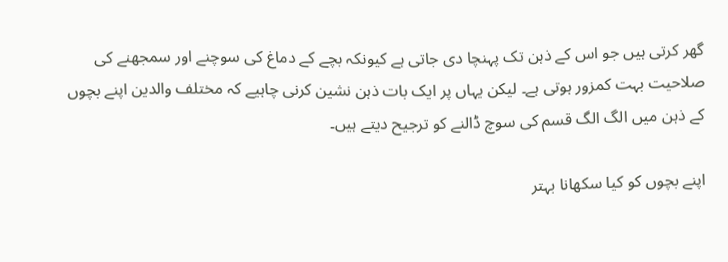گھر کرتی ہیں جو اس کے ذہن تک پہنچا دی جاتی ہے کیونکہ بچے کے دماغ کی سوچنے اور سمجھنے کی صلاحیت بہت کمزور ہوتی ہے۔ لیکن یہاں پر ایک بات ذہن نشین کرنی چاہیے کہ مختلف والدین اپنے بچوں کے ذہن میں الگ الگ قسم کی سوچ ڈالنے کو ترجیح دیتے ہیں۔

اپنے بچوں کو کیا سکھانا بہتر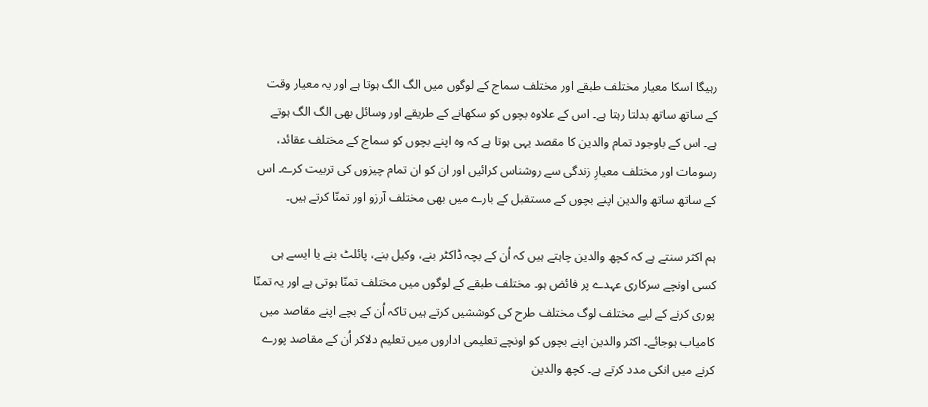رہیگا اسکا معیار مختلف طبقے اور مختلف سماج کے لوگوں میں الگ الگ ہوتا ہے اور یہ معیار وقت کے ساتھ ساتھ بدلتا رہتا ہے۔ اس کے علاوہ بچوں کو سکھانے کے طریقے اور وسائل بھی الگ الگ ہوتے ہے۔ اس کے باوجود تمام والدین کا مقصد یہی ہوتا ہے کہ وہ اپنے بچوں کو سماج کے مختلف عقائد، رسومات اور مختلف معیارِ زندگی سے روشناس کرائیں اور ان کو ان تمام چیزوں کی تربیت کرے۔ اس کے ساتھ ساتھ والدین اپنے بچوں کے مستقبل کے بارے میں بھی مختلف آرزو اور تمنّا کرتے ہیں۔

ہم اکثر سنتے ہے کہ کچھ والدین چاہتے ہیں کہ اُن کے بچہ ڈاکٹر بنے، وکیل بنے، پائلٹ بنے یا ایسے ہی کسی اونچے سرکاری عہدے پر فائض ہو۔ مختلف طبقے کے لوگوں میں مختلف تمنّا ہوتی ہے اور یہ تمنّا پوری کرنے کے لیے مختلف لوگ مختلف طرح کی کوششیں کرتے ہیں تاکہ اُن کے بچے اپنے مقاصد میں کامیاب ہوجائے۔ اکثر والدین اپنے بچوں کو اونچے تعلیمی اداروں میں تعلیم دلاکر اُن کے مقاصد پورے کرنے میں انکی مدد کرتے ہے۔ کچھ والدین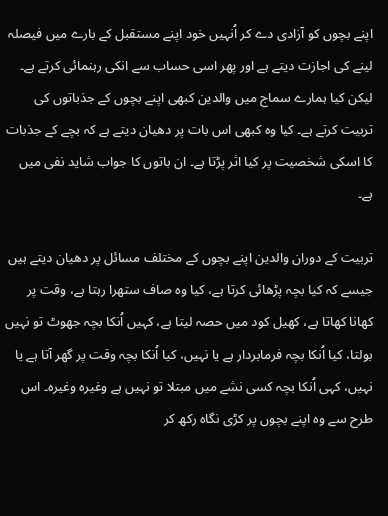اپنے بچوں کو آزادی دے کر اُنہیں خود اپنے مستقبل کے بارے میں فیصلہ لینے کی اجازت دیتے ہے اور پھر اسی حساب سے انکی رہنمائی کرتے ہے۔ لیکن کیا ہمارے سماج میں والدین کبھی اپنے بچوں کے جذباتوں کی تربیت کرتے ہے۔ کیا وہ کبھی اس بات پر دھیان دیتے ہے کہ بچے کے جذبات کا اسکی شخصیت پر کیا اثر پڑتا ہے۔ ان باتوں کا جواب شاید نفی میں ہے۔

تربیت کے دوران والدین اپنے بچوں کے مختلف مسائل پر دھیان دیتے ہیں جیسے کہ کیا بچہ پڑھائی کرتا ہے، کیا وہ صاف ستھرا رہتا ہے، وقت پر کھانا کھاتا ہے، کھیل کود میں حصہ لیتا ہے، کہیں اُنکا بچہ جھوٹ تو نہیں بولتا، کیا اُنکا بچہ فرمابردار ہے یا نہیں، کیا اُنکا بچہ وقت پر گھر آتا ہے یا نہیں، کہی اُنکا بچہ کسی نشے میں مبتلا تو نہیں ہے وغیرہ وغیرہ۔ اس طرح سے وہ اپنے بچوں پر کڑی نگاہ رکھ کر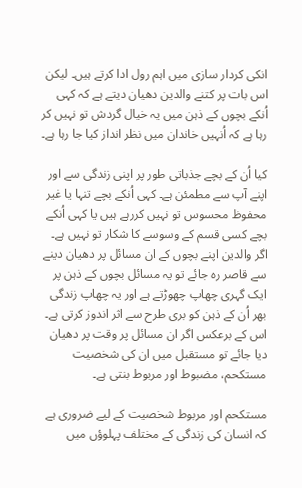انکی کردار سازی میں اہم رول ادا کرتے ہیں۔ لیکن اس بات پر کتنے والدین دھیان دیتے ہے کہ کہی اُنکے بچوں کے ذہن میں یہ خیال گردش تو نہیں کر رہا ہے کہ اُنہیں خاندان میں نظر انداز کیا جا رہا ہے۔

کیا اُن کے بچے جذباتی طور پر اپنی زندگی سے اور اپنے آپ سے مطمئن ہے۔ کہی اُنکے بچے تنہا یا غیر محفوظ محسوس تو نہیں کررہے ہیں یا کہی اُنکے بچے کسی قسم کے وسوسے کا شکار تو نہیں ہے۔ اگر والدین اپنے بچوں کے ان مسائل پر دھیان دینے سے قاصر رہ جائے تو یہ مسائل بچوں کے ذہن پر ایک گہری چھاپ چھوڑتے ہے اور یہ چھاپ زندگی بھر اُن کے ذہن کو بری طرح سے اثر اندوز کرتی ہے۔ اس کے برعکس اگر ان مسائل پر وقت پر دھیان دیا جائے تو مستقبل میں ان کی شخصیت مستکحم، مضبوط اور مربوط بنتی ہے۔

مستکحم اور مربوط شخصیت کے لیے ضروری ہے کہ انسان کی زندگی کے مختلف پہلوؤں میں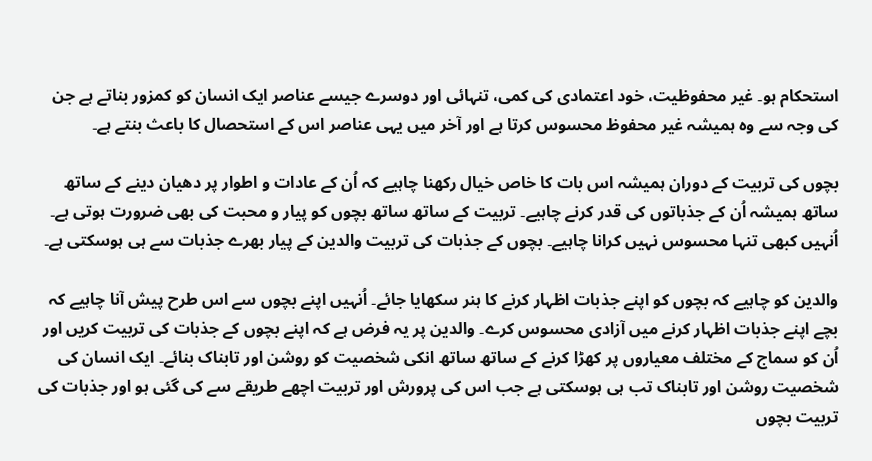استحکام ہو۔ غیر محفوظیت، خود اعتمادی کی کمی، تنہائی اور دوسرے جیسے عناصر ایک انسان کو کمزور بناتے ہے جن کی وجہ سے وہ ہمیشہ غیر محفوظ محسوس کرتا ہے اور آخر میں یہی عناصر اس کے استحصال کا باعث بنتے ہے۔

بچوں کی تربیت کے دوران ہمیشہ اس بات کا خاص خیال رکھنا چاہیے کہ اُن کے عادات و اطوار پر دھیان دینے کے ساتھ ساتھ ہمیشہ اُن کے جذباتوں کی قدر کرنے چاہیے۔ تربیت کے ساتھ ساتھ بچوں کو پیار و محبت کی بھی ضرورت ہوتی ہے۔ اُنہیں کبھی تنہا محسوس نہیں کرانا چاہیے۔ بچوں کے جذبات کی تربیت والدین کے پیار بھرے جذبات سے ہی ہوسکتی ہے۔

والدین کو چاہیے کہ بچوں کو اپنے جذبات اظہار کرنے کا ہنر سکھایا جائے۔ اُنہیں اپنے بچوں سے اس طرح پیش آنا چاہیے کہ بچے اپنے جذبات اظہار کرنے میں آزادی محسوس کرے۔ والدین پر یہ فرض ہے کہ اپنے بچوں کے جذبات کی تربیت کریں اور اُن کو سماج کے مختلف معیاروں پر کھڑا کرنے کے ساتھ ساتھ انکی شخصیت کو روشن اور تابناک بنائے۔ ایک انسان کی شخصیت روشن اور تابناک تب ہی ہوسکتی ہے جب اس کی پرورش اور تربیت اچھے طریقے سے کی گئی ہو اور جذبات کی تربیت بچوں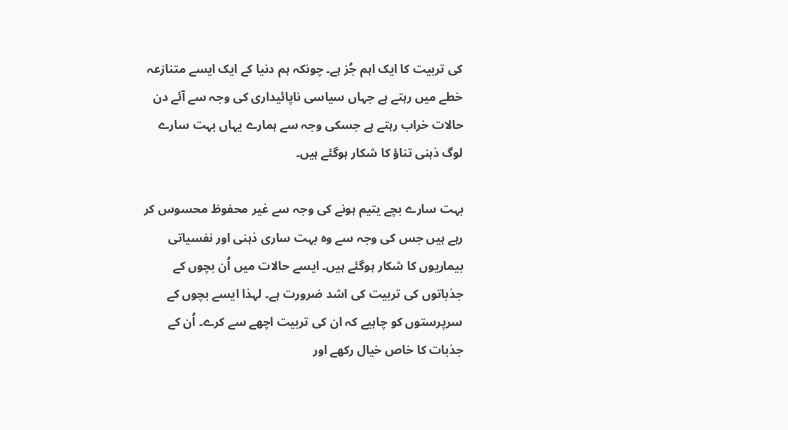کی تربیت کا ایک اہم جُز ہے۔ چونکہ ہم دنیا کے ایک ایسے متنازعہ خطے میں رہتے ہے جہاں سیاسی ناپائیداری کی وجہ سے آئے دن حالات خراب رہتے ہے جسکی وجہ سے ہمارے یہاں بہت سارے لوگ ذہنی تناؤ کا شکار ہوگئے ہیں۔

بہت سارے بچے یتیم ہونے کی وجہ سے غیر محفوظ محسوس کر رہے ہیں جس کی وجہ سے وہ بہت ساری ذہنی اور نفسیاتی بیماریوں کا شکار ہوگئے ہیں۔ ایسے حالات میں اُن بچوں کے جذباتوں کی تربیت کی اشد ضرورت ہے۔ لہذا ایسے بچوں کے سرپرستوں کو چاہیے کہ ان کی تربیت اچھے سے کرے۔ اُن کے جذبات کا خاص خیال رکھے اور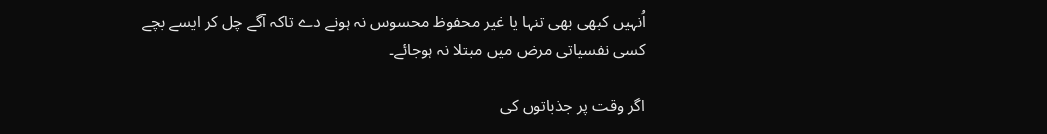اُنہیں کبھی بھی تنہا یا غیر محفوظ محسوس نہ ہونے دے تاکہ آگے چل کر ایسے بچے کسی نفسیاتی مرض میں مبتلا نہ ہوجائے۔

اگر وقت پر جذباتوں کی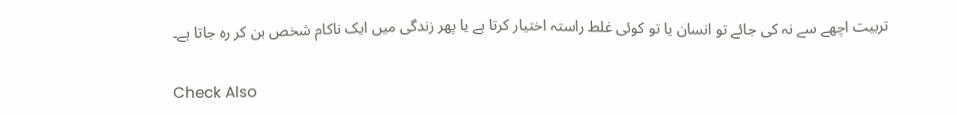تربیت اچھے سے نہ کی جائے تو انسان یا تو کوئی غلط راستہ اختیار کرتا ہے یا پھر زندگی میں ایک ناکام شخص بن کر رہ جاتا ہے۔

Check Also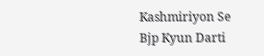Kashmiriyon Se Bjp Kyun Darti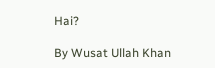Hai?

By Wusat Ullah Khan